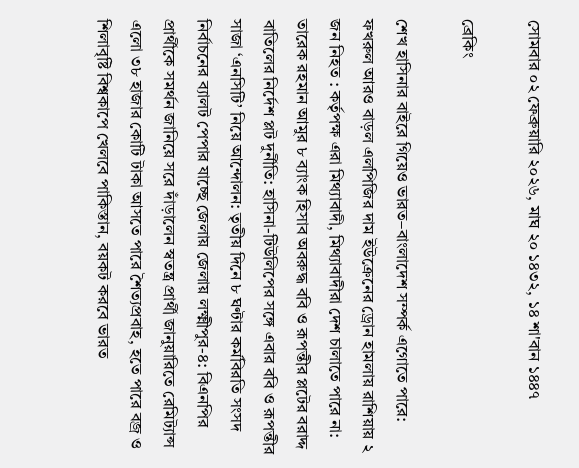সোমবার ০২ ফেব্রুয়ারি ২০২৬, মাঘ ২০ ১৪৩২, ১৪ শা'বান ১৪৪৭

ব্রেকিং

শেখ হাসিনার বাইরে গিয়েও ভারত–বাংলাদেশ সম্পর্ক এগোতে পারে: ফখরুল আরও বাড়ল এলপিজির দাম ইউক্রেনের ড্রোন হামলায় রাশিয়ায় ২ জন নিহত : কর্তৃপক্ষ এরা মিথ্যাবাদী, মিথ্যাবাদীরা দেশ চালাতে পারে না: তারেক রহমান আমুর ৮ ব্যাংক হিসাব অবরুদ্ধ ববি ও রূপন্তীর প্লটের বরাদ্দ বাতিলের নির্দেশ প্লট দুর্নীতি: হাসিনা-টিউলিপের সঙ্গে এবার ববি ও রূপন্তীর সাজা ‘এনসিটি’ নিয়ে আন্দোলন: তৃতীয় দিনে ৮ ঘণ্টার কর্মবিরতি সংসদ নির্বাচনের ব্যালট পেপার যাচ্ছে জেলায় জেলায় লক্ষ্মীপুর-৪: বিএনপির প্রার্থীকে সমর্থন জানিয়ে সরে দাঁড়ালেন স্বতন্ত্র প্রার্থী জানুয়ারিতে রেমিট্যান্স এলো ৩৮ হাজার কোটি টাকা আসতে পারে শৈত্যপ্রবাহ, হতে পারে বজ্র ও শিলাবৃষ্টি বিশ্বকাপে খেলবে পাকিস্তান, বয়কট করবে ভারত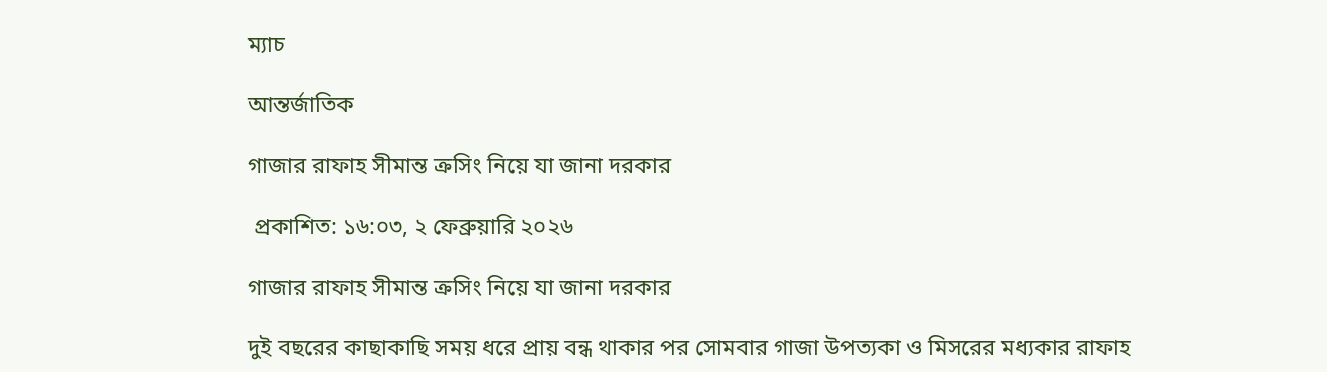ম্যাচ

আন্তর্জাতিক

গাজার রাফাহ সীমান্ত ক্রসিং নিয়ে যা জানা দরকার

 প্রকাশিত: ১৬:০৩, ২ ফেব্রুয়ারি ২০২৬

গাজার রাফাহ সীমান্ত ক্রসিং নিয়ে যা জানা দরকার

দুই বছরের কাছাকাছি সময় ধরে প্রায় বন্ধ থাকার পর সোমবার গাজা উপত্যকা ও মিসরের মধ্যকার রাফাহ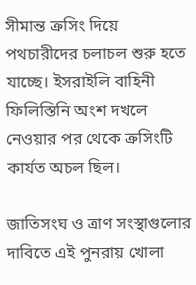সীমান্ত ক্রসিং দিয়ে পথচারীদের চলাচল শুরু হতে যাচ্ছে। ইসরাইলি বাহিনী ফিলিস্তিনি অংশ দখলে নেওয়ার পর থেকে ক্রসিংটি কার্যত অচল ছিল।

জাতিসংঘ ও ত্রাণ সংস্থাগুলোর দাবিতে এই পুনরায় খোলা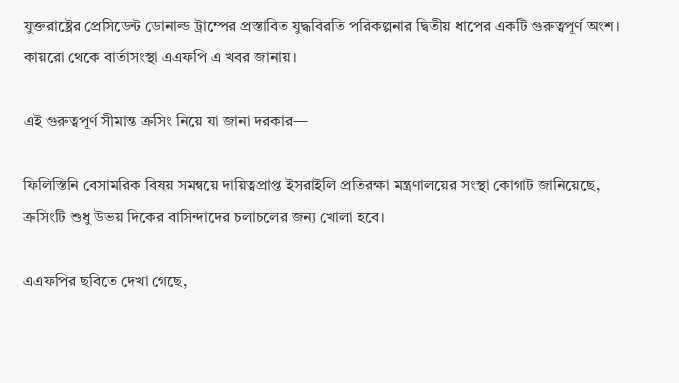যুক্তরাষ্ট্রের প্রেসিডেন্ট ডোনাল্ড ট্রাম্পের প্রস্তাবিত যুদ্ধবিরতি পরিকল্পনার দ্বিতীয় ধাপের একটি গুরুত্বপূর্ণ অংশ। কায়রো থেকে বার্তাসংস্থা এএফপি এ খবর জানায়।

এই গুরুত্বপূর্ণ সীমান্ত ক্রসিং নিয়ে যা জানা দরকার—

ফিলিস্তিনি বেসামরিক বিষয় সমন্বয়ে দায়িত্বপ্রাপ্ত ইসরাইলি প্রতিরক্ষা মন্ত্রণালয়ের সংস্থা কোগাট জানিয়েছে, ক্রসিংটি শুধু উভয় দিকের বাসিন্দাদের চলাচলের জন্য খোলা হবে।

এএফপির ছবিতে দেখা গেছে,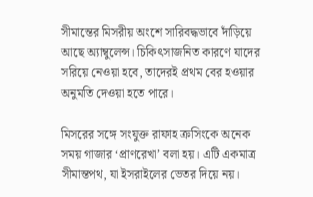সীমান্তের মিসরীয় অংশে সারিবদ্ধভাবে দাঁড়িয়ে আছে অ্যাম্বুলেন্স। চিকিৎসাজনিত কারণে যাদের সরিয়ে নেওয়া হবে, তাদেরই প্রথম বের হওয়ার অনুমতি দেওয়া হতে পারে।

মিসরের সঙ্গে সংযুক্ত রাফাহ ক্রসিংকে অনেক সময় গাজার ‘প্রাণরেখা’ বলা হয়। এটি একমাত্র সীমান্তপথ, যা ইসরাইলের ভেতর দিয়ে নয়।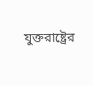যুক্তরাষ্ট্রের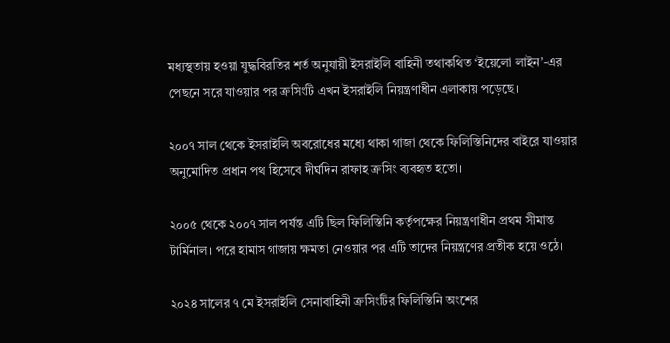মধ্যস্থতায় হওয়া যুদ্ধবিরতির শর্ত অনুযায়ী ইসরাইলি বাহিনী তথাকথিত ‘ইয়েলো লাইন’-এর পেছনে সরে যাওয়ার পর ক্রসিংটি এখন ইসরাইলি নিয়ন্ত্রণাধীন এলাকায় পড়েছে।

২০০৭ সাল থেকে ইসরাইলি অবরোধের মধ্যে থাকা গাজা থেকে ফিলিস্তিনিদের বাইরে যাওয়ার অনুমোদিত প্রধান পথ হিসেবে দীর্ঘদিন রাফাহ ক্রসিং ব্যবহৃত হতো।

২০০৫ থেকে ২০০৭ সাল পর্যন্ত এটি ছিল ফিলিস্তিনি কর্তৃপক্ষের নিয়ন্ত্রণাধীন প্রথম সীমান্ত টার্মিনাল। পরে হামাস গাজায় ক্ষমতা নেওয়ার পর এটি তাদের নিয়ন্ত্রণের প্রতীক হয়ে ওঠে।

২০২৪ সালের ৭ মে ইসরাইলি সেনাবাহিনী ক্রসিংটির ফিলিস্তিনি অংশের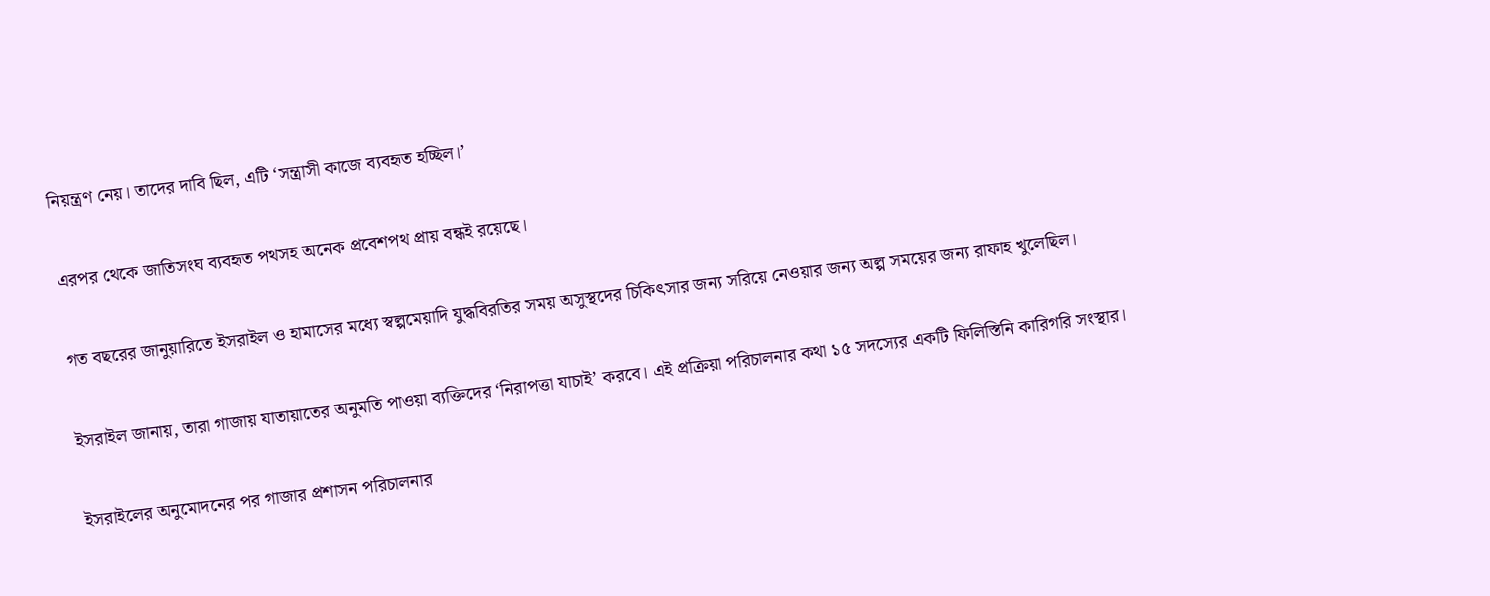নিয়ন্ত্রণ নেয়। তাদের দাবি ছিল, এটি ‘সন্ত্রাসী কাজে ব্যবহৃত হচ্ছিল।’

এরপর থেকে জাতিসংঘ ব্যবহৃত পথসহ অনেক প্রবেশপথ প্রায় বন্ধই রয়েছে।

গত বছরের জানুয়ারিতে ইসরাইল ও হামাসের মধ্যে স্বল্পমেয়াদি যুদ্ধবিরতির সময় অসুস্থদের চিকিৎসার জন্য সরিয়ে নেওয়ার জন্য অল্প সময়ের জন্য রাফাহ খুলেছিল।

ইসরাইল জানায়, তারা গাজায় যাতায়াতের অনুমতি পাওয়া ব্যক্তিদের ‘নিরাপত্তা যাচাই’ করবে। এই প্রক্রিয়া পরিচালনার কথা ১৫ সদস্যের একটি ফিলিস্তিনি কারিগরি সংস্থার।

ইসরাইলের অনুমোদনের পর গাজার প্রশাসন পরিচালনার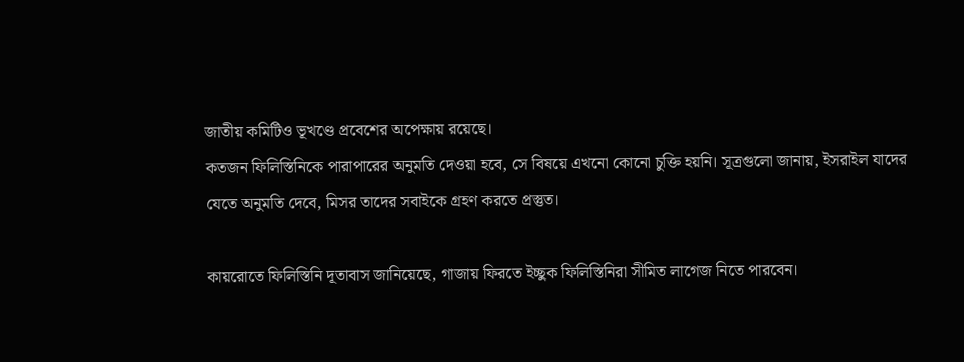জাতীয় কমিটিও ভূখণ্ডে প্রবেশের অপেক্ষায় রয়েছে।
কতজন ফিলিস্তিনিকে পারাপারের অনুমতি দেওয়া হবে, সে বিষয়ে এখনো কোনো চুক্তি হয়নি। সূত্রগুলো জানায়, ইসরাইল যাদের যেতে অনুমতি দেবে, মিসর তাদের সবাইকে গ্রহণ করতে প্রস্তুত।

কায়রোতে ফিলিস্তিনি দূতাবাস জানিয়েছে, গাজায় ফিরতে ইচ্ছুক ফিলিস্তিনিরা সীমিত লাগেজ নিতে পারবেন।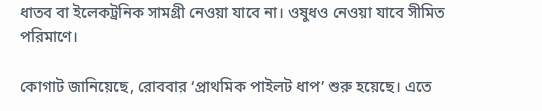ধাতব বা ইলেকট্রনিক সামগ্রী নেওয়া যাবে না। ওষুধও নেওয়া যাবে সীমিত পরিমাণে।

কোগাট জানিয়েছে, রোববার ‘প্রাথমিক পাইলট ধাপ’ শুরু হয়েছে। এতে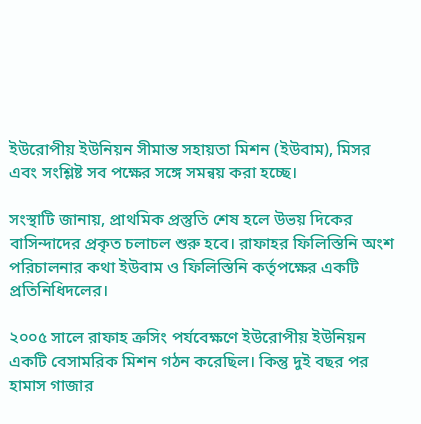ইউরোপীয় ইউনিয়ন সীমান্ত সহায়তা মিশন (ইউবাম), মিসর এবং সংশ্লিষ্ট সব পক্ষের সঙ্গে সমন্বয় করা হচ্ছে।

সংস্থাটি জানায়, প্রাথমিক প্রস্তুতি শেষ হলে উভয় দিকের বাসিন্দাদের প্রকৃত চলাচল শুরু হবে। রাফাহর ফিলিস্তিনি অংশ পরিচালনার কথা ইউবাম ও ফিলিস্তিনি কর্তৃপক্ষের একটি প্রতিনিধিদলের।

২০০৫ সালে রাফাহ ক্রসিং পর্যবেক্ষণে ইউরোপীয় ইউনিয়ন একটি বেসামরিক মিশন গঠন করেছিল। কিন্তু দুই বছর পর হামাস গাজার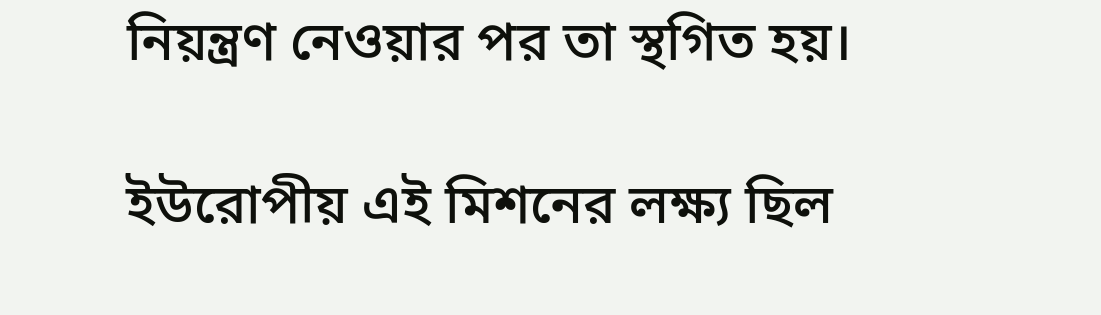নিয়ন্ত্রণ নেওয়ার পর তা স্থগিত হয়।

ইউরোপীয় এই মিশনের লক্ষ্য ছিল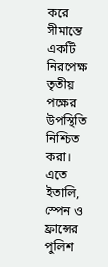করে সীমান্তে একটি নিরপেক্ষ তৃতীয় পক্ষের উপস্থিতি নিশ্চিত করা। এতে ইতালি, স্পেন ও ফ্রান্সের পুলিশ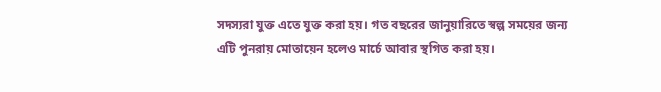সদস্যরা যুক্ত এতে যুক্ত করা হয়। গত বছরের জানুয়ারিতে স্বল্প সময়ের জন্য এটি পুনরায় মোতায়েন হলেও মার্চে আবার স্থগিত করা হয়।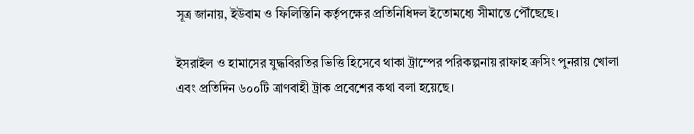সূত্র জানায়, ইউবাম ও ফিলিস্তিনি কর্তৃপক্ষের প্রতিনিধিদল ইতোমধ্যে সীমান্তে পৌঁছেছে।

ইসরাইল ও হামাসের যুদ্ধবিরতির ভিত্তি হিসেবে থাকা ট্রাম্পের পরিকল্পনায় রাফাহ ক্রসিং পুনরায় খোলা এবং প্রতিদিন ৬০০টি ত্রাণবাহী ট্রাক প্রবেশের কথা বলা হয়েছে।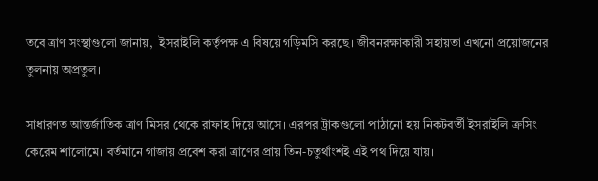তবে ত্রাণ সংস্থাগুলো জানায়,  ইসরাইলি কর্তৃপক্ষ এ বিষয়ে গড়িমসি করছে। জীবনরক্ষাকারী সহায়তা এখনো প্রয়োজনের তুলনায় অপ্রতুল।

সাধারণত আন্তর্জাতিক ত্রাণ মিসর থেকে রাফাহ দিয়ে আসে। এরপর ট্রাকগুলো পাঠানো হয় নিকটবর্তী ইসরাইলি ক্রসিং কেরেম শালোমে। বর্তমানে গাজায় প্রবেশ করা ত্রাণের প্রায় তিন-চতুর্থাংশই এই পথ দিয়ে যায়।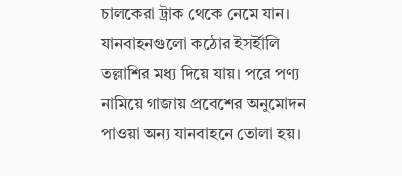চালকেরা ট্রাক থেকে নেমে যান। যানবাহনগুলো কঠোর ইসর্ইালি তল্লাশির মধ্য দিয়ে যায়। পরে পণ্য নামিয়ে গাজায় প্রবেশের অনুমোদন পাওয়া অন্য যানবাহনে তোলা হয়।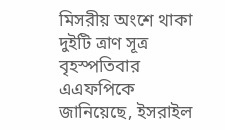মিসরীয় অংশে থাকা দুইটি ত্রাণ সূত্র বৃহস্পতিবার এএফপিকে জানিয়েছে, ইসরাইল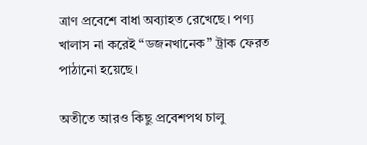ত্রাণ প্রবেশে বাধা অব্যাহত রেখেছে। পণ্য খালাস না করেই “ডজনখানেক” ট্রাক ফেরত পাঠানো হয়েছে।

অতীতে আরও কিছু প্রবেশপথ চালু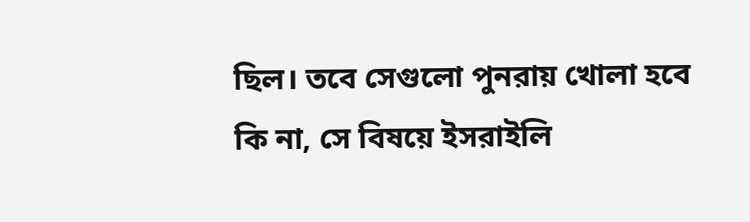ছিল। তবে সেগুলো পুনরায় খোলা হবে কি না, সে বিষয়ে ইসরাইলি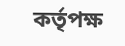কর্তৃপক্ষ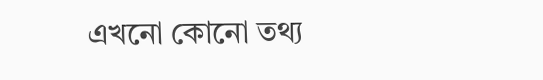এখনো কোনো তথ্য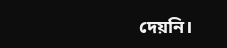দেয়নি।